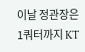이날 정관장은 1쿼터까지 KT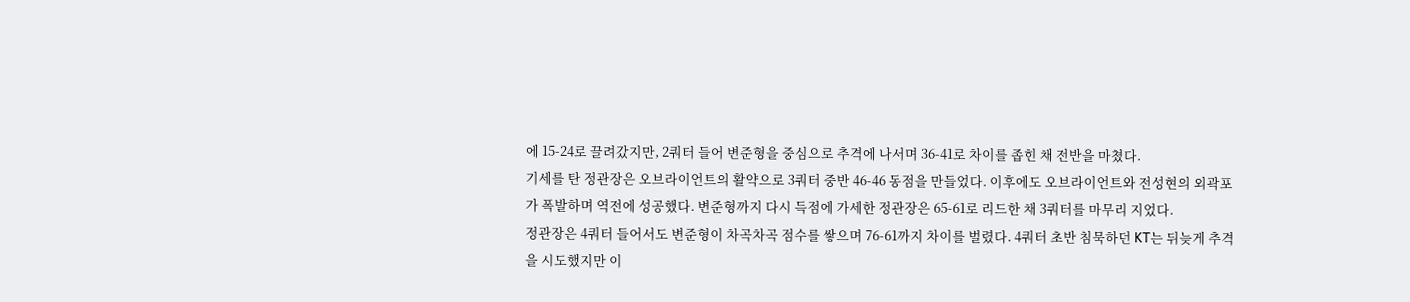에 15-24로 끌려갔지만, 2쿼터 들어 변준형을 중심으로 추격에 나서며 36-41로 차이를 좁힌 채 전반을 마쳤다.
기세를 탄 정관장은 오브라이언트의 활약으로 3쿼터 중반 46-46 동점을 만들었다. 이후에도 오브라이언트와 전성현의 외곽포가 폭발하며 역전에 성공했다. 변준형까지 다시 득점에 가세한 정관장은 65-61로 리드한 채 3쿼터를 마무리 지었다.
정관장은 4쿼터 들어서도 변준형이 차곡차곡 점수를 쌓으며 76-61까지 차이를 벌렸다. 4쿼터 초반 침묵하던 KT는 뒤늦게 추격을 시도했지만 이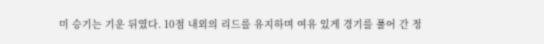미 승기는 기운 뒤였다. 10점 내외의 리드를 유지하며 여유 있게 경기를 풀어 간 정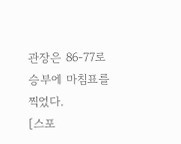관장은 86-77로 승부에 마침표를 찍었다.
[스포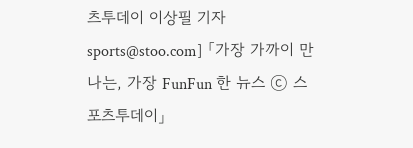츠투데이 이상필 기자 sports@stoo.com] 「가장 가까이 만나는, 가장 FunFun 한 뉴스 ⓒ 스포츠투데이」